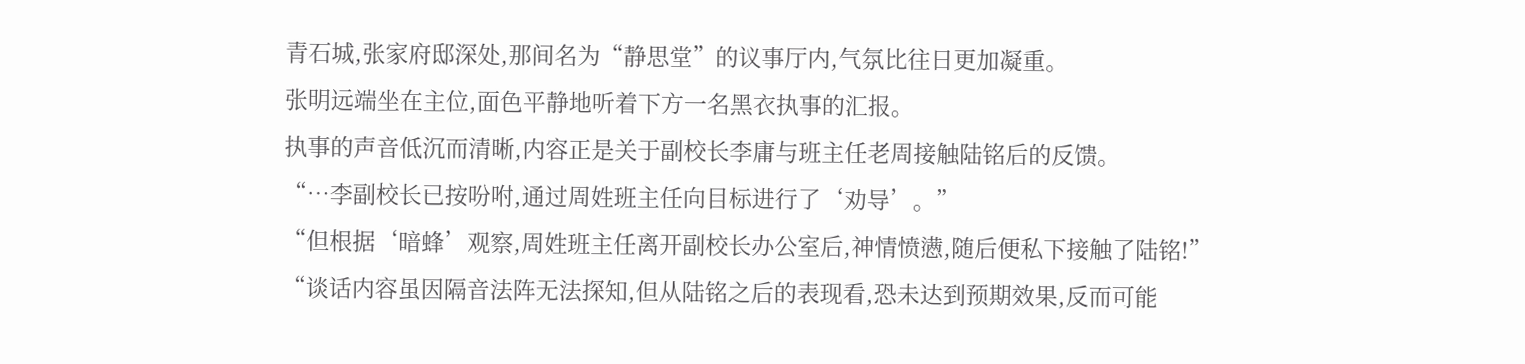青石城,张家府邸深处,那间名为“静思堂”的议事厅内,气氛比往日更加凝重。
张明远端坐在主位,面色平静地听着下方一名黑衣执事的汇报。
执事的声音低沉而清晰,内容正是关于副校长李庸与班主任老周接触陆铭后的反馈。
“…李副校长已按吩咐,通过周姓班主任向目标进行了‘劝导’。”
“但根据‘暗蜂’观察,周姓班主任离开副校长办公室后,神情愤懑,随后便私下接触了陆铭!”
“谈话内容虽因隔音法阵无法探知,但从陆铭之后的表现看,恐未达到预期效果,反而可能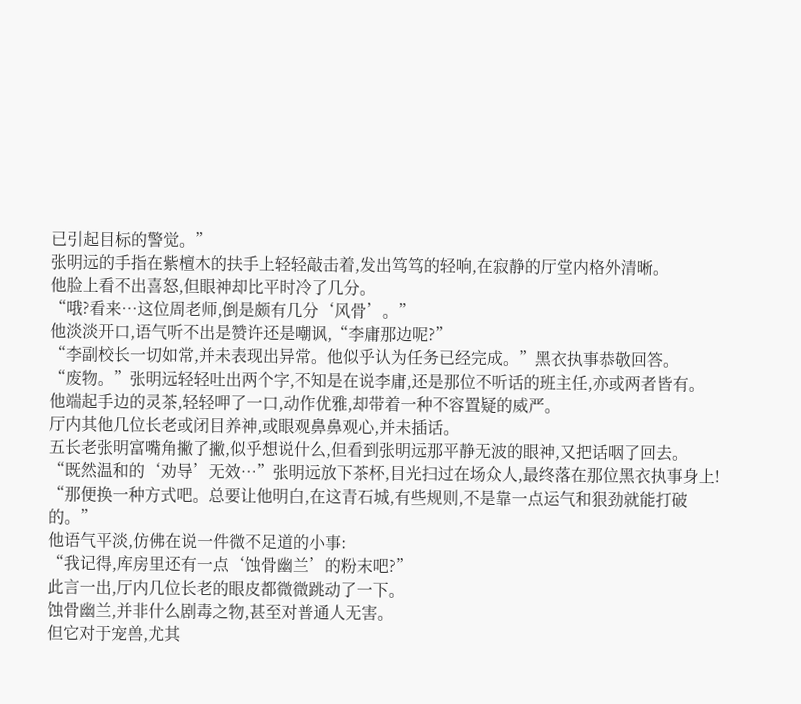已引起目标的警觉。”
张明远的手指在紫檀木的扶手上轻轻敲击着,发出笃笃的轻响,在寂静的厅堂内格外清晰。
他脸上看不出喜怒,但眼神却比平时冷了几分。
“哦?看来…这位周老师,倒是颇有几分‘风骨’。”
他淡淡开口,语气听不出是赞许还是嘲讽,“李庸那边呢?”
“李副校长一切如常,并未表现出异常。他似乎认为任务已经完成。”黑衣执事恭敬回答。
“废物。”张明远轻轻吐出两个字,不知是在说李庸,还是那位不听话的班主任,亦或两者皆有。
他端起手边的灵茶,轻轻呷了一口,动作优雅,却带着一种不容置疑的威严。
厅内其他几位长老或闭目养神,或眼观鼻鼻观心,并未插话。
五长老张明富嘴角撇了撇,似乎想说什么,但看到张明远那平静无波的眼神,又把话咽了回去。
“既然温和的‘劝导’无效…”张明远放下茶杯,目光扫过在场众人,最终落在那位黑衣执事身上!
“那便换一种方式吧。总要让他明白,在这青石城,有些规则,不是靠一点运气和狠劲就能打破的。”
他语气平淡,仿佛在说一件微不足道的小事:
“我记得,库房里还有一点‘蚀骨幽兰’的粉末吧?”
此言一出,厅内几位长老的眼皮都微微跳动了一下。
蚀骨幽兰,并非什么剧毒之物,甚至对普通人无害。
但它对于宠兽,尤其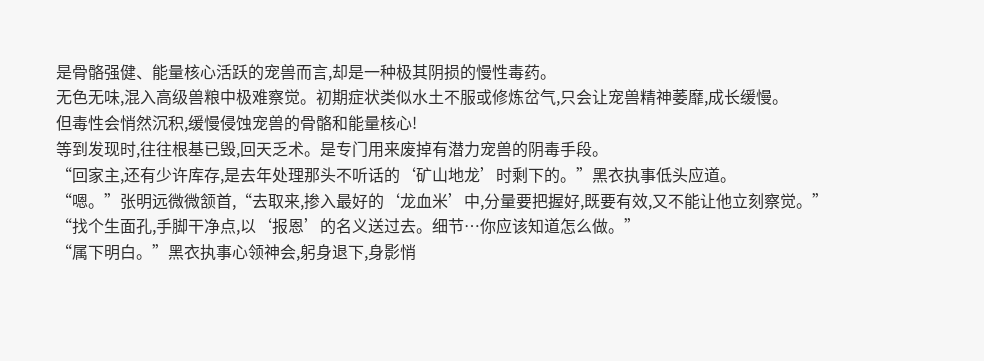是骨骼强健、能量核心活跃的宠兽而言,却是一种极其阴损的慢性毒药。
无色无味,混入高级兽粮中极难察觉。初期症状类似水土不服或修炼岔气,只会让宠兽精神萎靡,成长缓慢。
但毒性会悄然沉积,缓慢侵蚀宠兽的骨骼和能量核心!
等到发现时,往往根基已毁,回天乏术。是专门用来废掉有潜力宠兽的阴毒手段。
“回家主,还有少许库存,是去年处理那头不听话的‘矿山地龙’时剩下的。”黑衣执事低头应道。
“嗯。”张明远微微颔首,“去取来,掺入最好的‘龙血米’中,分量要把握好,既要有效,又不能让他立刻察觉。”
“找个生面孔,手脚干净点,以‘报恩’的名义送过去。细节…你应该知道怎么做。”
“属下明白。”黑衣执事心领神会,躬身退下,身影悄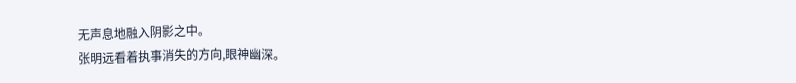无声息地融入阴影之中。
张明远看着执事消失的方向,眼神幽深。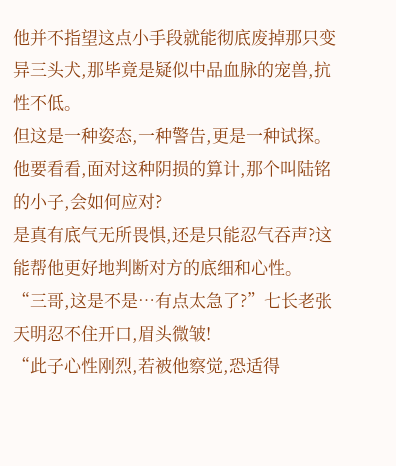他并不指望这点小手段就能彻底废掉那只变异三头犬,那毕竟是疑似中品血脉的宠兽,抗性不低。
但这是一种姿态,一种警告,更是一种试探。
他要看看,面对这种阴损的算计,那个叫陆铭的小子,会如何应对?
是真有底气无所畏惧,还是只能忍气吞声?这能帮他更好地判断对方的底细和心性。
“三哥,这是不是…有点太急了?”七长老张天明忍不住开口,眉头微皱!
“此子心性刚烈,若被他察觉,恐适得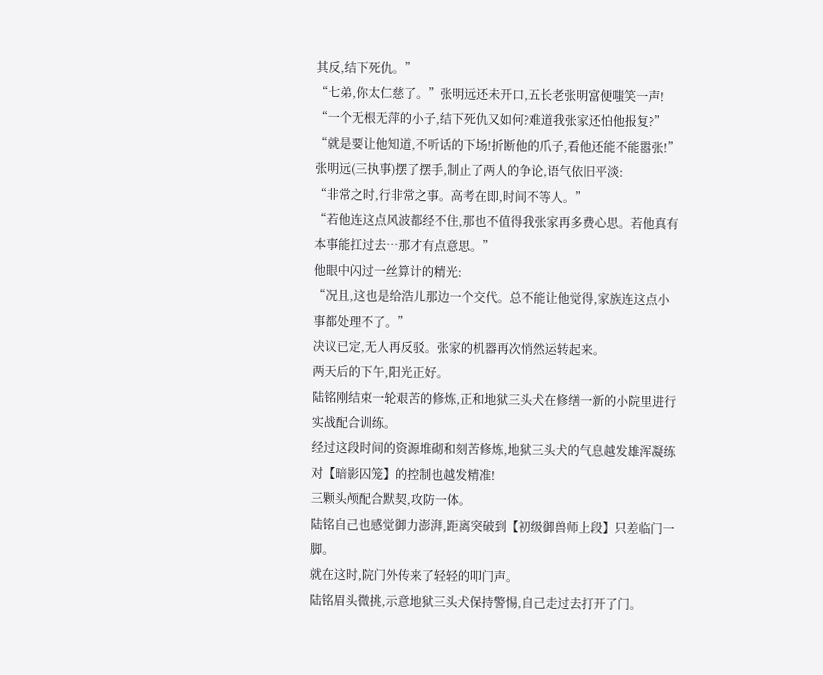其反,结下死仇。”
“七弟,你太仁慈了。”张明远还未开口,五长老张明富便嗤笑一声!
“一个无根无萍的小子,结下死仇又如何?难道我张家还怕他报复?”
“就是要让他知道,不听话的下场!折断他的爪子,看他还能不能嚣张!”
张明远(三执事)摆了摆手,制止了两人的争论,语气依旧平淡:
“非常之时,行非常之事。高考在即,时间不等人。”
“若他连这点风波都经不住,那也不值得我张家再多费心思。若他真有本事能扛过去…那才有点意思。”
他眼中闪过一丝算计的精光:
“况且,这也是给浩儿那边一个交代。总不能让他觉得,家族连这点小事都处理不了。”
决议已定,无人再反驳。张家的机器再次悄然运转起来。
两天后的下午,阳光正好。
陆铭刚结束一轮艰苦的修炼,正和地狱三头犬在修缮一新的小院里进行实战配合训练。
经过这段时间的资源堆砌和刻苦修炼,地狱三头犬的气息越发雄浑凝练对【暗影囚笼】的控制也越发精准!
三颗头颅配合默契,攻防一体。
陆铭自己也感觉御力澎湃,距离突破到【初级御兽师上段】只差临门一脚。
就在这时,院门外传来了轻轻的叩门声。
陆铭眉头微挑,示意地狱三头犬保持警惕,自己走过去打开了门。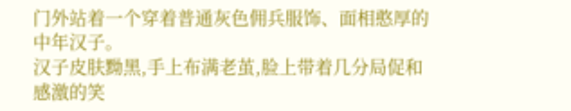门外站着一个穿着普通灰色佣兵服饰、面相憨厚的中年汉子。
汉子皮肤黝黑,手上布满老茧,脸上带着几分局促和感激的笑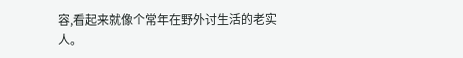容,看起来就像个常年在野外讨生活的老实人。